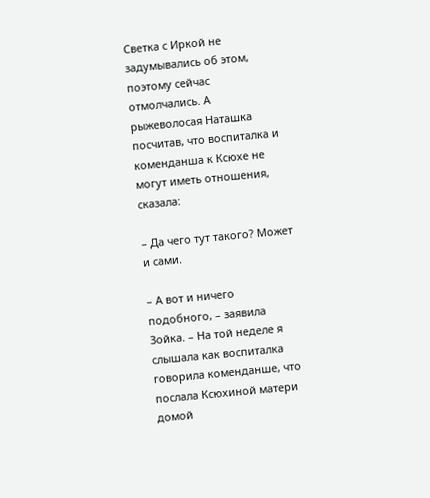Светка с Иркой не задумывались об этом, поэтому сейчас отмолчались. А рыжеволосая Наташка посчитав, что воспиталка и коменданша к Ксюхе не могут иметь отношения, сказала:

– Да чего тут такого? Может и сами.

– А вот и ничего подобного, – заявила Зойка. – На той неделе я слышала как воспиталка говорила коменданше, что послала Ксюхиной матери домой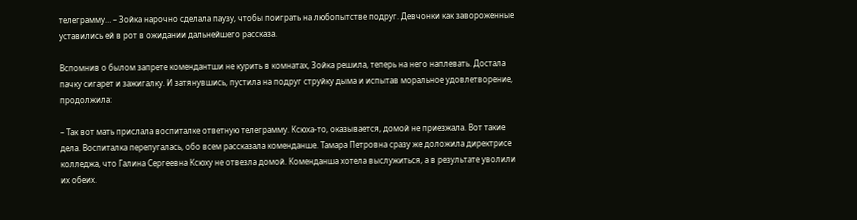телеграмму… – Зойка нарочно сделала паузу, чтобы поиграть на любопытстве подруг. Девчонки как завороженные уставились ей в рот в ожидании дальнейшего рассказа.

Вспомнив о былом запрете комендантши не курить в комнатах, Зойка решила, теперь на него наплевать. Достала пачку сигарет и зажигалку. И затянувшись, пустила на подруг струйку дыма и испытав моральное удовлетворение, продолжила:

– Так вот мать прислала воспиталке ответную телеграмму. Ксюха-то, оказывается, домой не приезжала. Вот такие дела. Воспиталка перепугалась, обо всем рассказала коменданше. Тамара Петровна сразу же доложила директрисе колледжа, что Галина Сергеевна Ксюху не отвезла домой. Коменданша хотела выслужиться, а в результате уволили их обеих.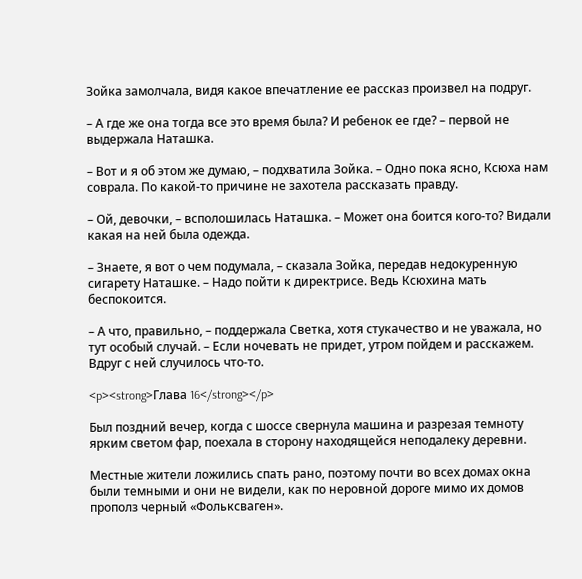Зойка замолчала, видя какое впечатление ее рассказ произвел на подруг.

– А где же она тогда все это время была? И ребенок ее где? – первой не выдержала Наташка.

– Вот и я об этом же думаю, – подхватила Зойка. – Одно пока ясно, Ксюха нам соврала. По какой-то причине не захотела рассказать правду.

– Ой, девочки, – всполошилась Наташка. – Может она боится кого-то? Видали какая на ней была одежда.

– Знаете, я вот о чем подумала, – сказала Зойка, передав недокуренную сигарету Наташке. – Надо пойти к директрисе. Ведь Ксюхина мать беспокоится.

– А что, правильно, – поддержала Светка, хотя стукачество и не уважала, но тут особый случай. – Если ночевать не придет, утром пойдем и расскажем. Вдруг с ней случилось что-то.

<p><strong>Глава 16</strong></p>

Был поздний вечер, когда с шоссе свернула машина и разрезая темноту ярким светом фар, поехала в сторону находящейся неподалеку деревни.

Местные жители ложились спать рано, поэтому почти во всех домах окна были темными и они не видели, как по неровной дороге мимо их домов прополз черный «Фольксваген».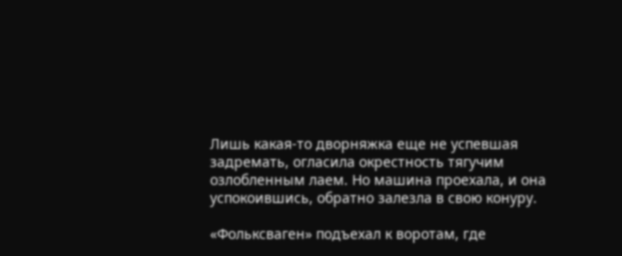Лишь какая-то дворняжка еще не успевшая задремать, огласила окрестность тягучим озлобленным лаем. Но машина проехала, и она успокоившись, обратно залезла в свою конуру.

«Фольксваген» подъехал к воротам, где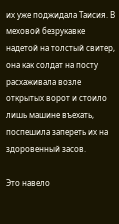их уже поджидала Таисия. В меховой безрукавке надетой на толстый свитер, она как солдат на посту расхаживала возле открытых ворот и стоило лишь машине въехать, поспешила запереть их на здоровенный засов.

Это навело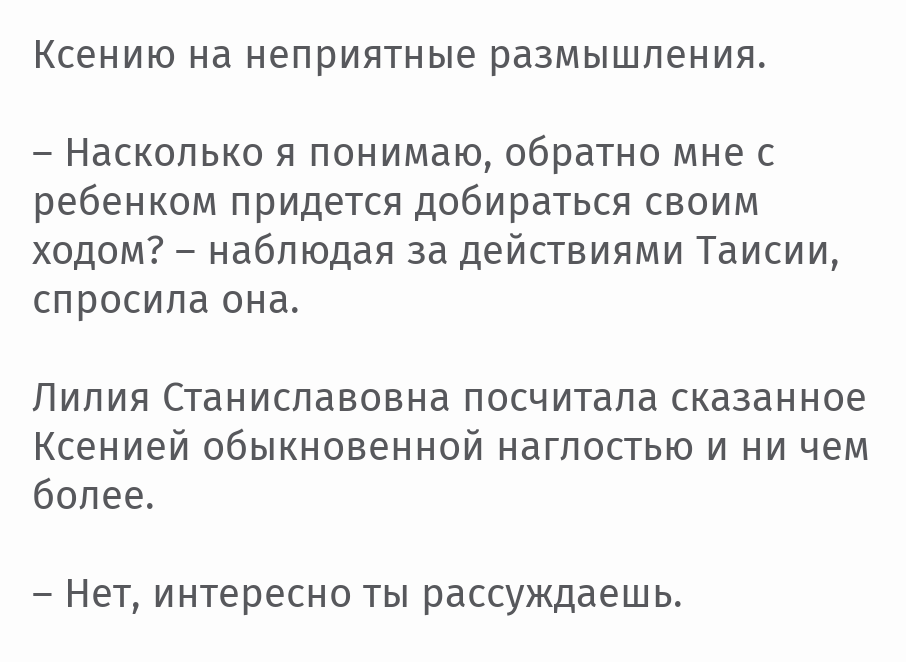Ксению на неприятные размышления.

– Насколько я понимаю, обратно мне с ребенком придется добираться своим ходом? – наблюдая за действиями Таисии, спросила она.

Лилия Станиславовна посчитала сказанное Ксенией обыкновенной наглостью и ни чем более.

– Нет, интересно ты рассуждаешь.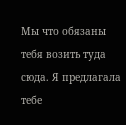Мы что обязаны тебя возить туда сюда. Я предлагала тебе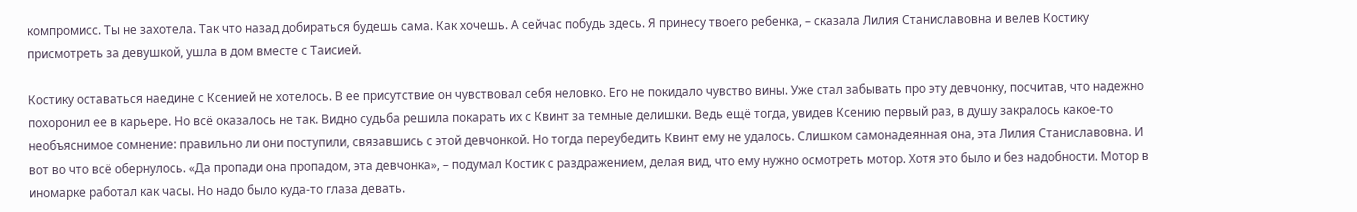компромисс. Ты не захотела. Так что назад добираться будешь сама. Как хочешь. А сейчас побудь здесь. Я принесу твоего ребенка, – сказала Лилия Станиславовна и велев Костику присмотреть за девушкой, ушла в дом вместе с Таисией.

Костику оставаться наедине с Ксенией не хотелось. В ее присутствие он чувствовал себя неловко. Его не покидало чувство вины. Уже стал забывать про эту девчонку, посчитав, что надежно похоронил ее в карьере. Но всё оказалось не так. Видно судьба решила покарать их с Квинт за темные делишки. Ведь ещё тогда, увидев Ксению первый раз, в душу закралось какое-то необъяснимое сомнение: правильно ли они поступили, связавшись с этой девчонкой. Но тогда переубедить Квинт ему не удалось. Слишком самонадеянная она, эта Лилия Станиславовна. И вот во что всё обернулось. «Да пропади она пропадом, эта девчонка», – подумал Костик с раздражением, делая вид, что ему нужно осмотреть мотор. Хотя это было и без надобности. Мотор в иномарке работал как часы. Но надо было куда-то глаза девать.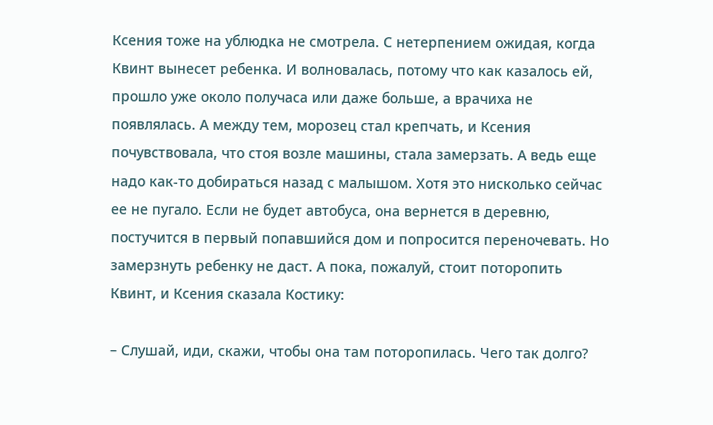Ксения тоже на ублюдка не смотрела. С нетерпением ожидая, когда Квинт вынесет ребенка. И волновалась, потому что как казалось ей, прошло уже около получаса или даже больше, а врачиха не появлялась. А между тем, морозец стал крепчать, и Ксения почувствовала, что стоя возле машины, стала замерзать. А ведь еще надо как-то добираться назад с малышом. Хотя это нисколько сейчас ее не пугало. Если не будет автобуса, она вернется в деревню, постучится в первый попавшийся дом и попросится переночевать. Но замерзнуть ребенку не даст. А пока, пожалуй, стоит поторопить Квинт, и Ксения сказала Костику:

– Слушай, иди, скажи, чтобы она там поторопилась. Чего так долго?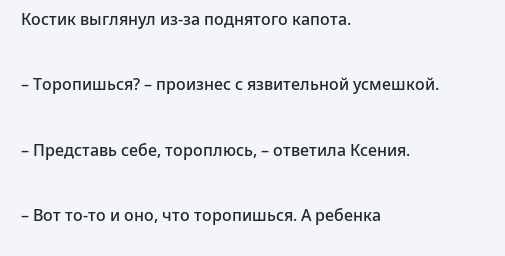Костик выглянул из-за поднятого капота.

– Торопишься? – произнес с язвительной усмешкой.

– Представь себе, тороплюсь, – ответила Ксения.

– Вот то-то и оно, что торопишься. А ребенка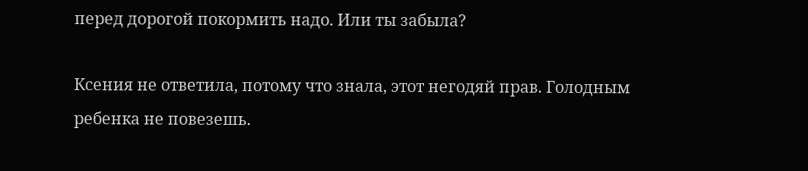перед дорогой покормить надо. Или ты забыла?

Ксения не ответила, потому что знала, этот негодяй прав. Голодным ребенка не повезешь.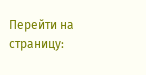Перейти на страницу: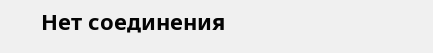Нет соединения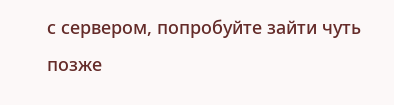с сервером, попробуйте зайти чуть позже